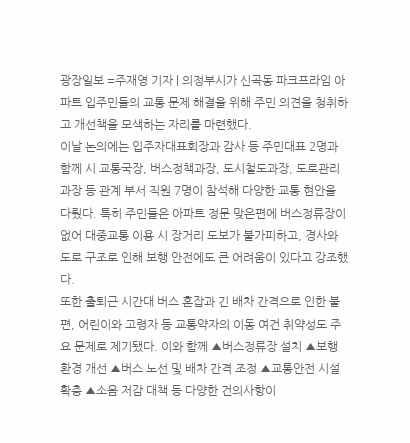광장일보 =주재영 기자 | 의정부시가 신곡동 파크프라임 아파트 입주민들의 교통 문제 해결을 위해 주민 의견을 청취하고 개선책을 모색하는 자리를 마련했다.
이날 논의에는 입주자대표회장과 감사 등 주민대표 2명과 함께 시 교통국장, 버스정책과장, 도시철도과장, 도로관리과장 등 관계 부서 직원 7명이 참석해 다양한 교통 현안을 다뤘다. 특히 주민들은 아파트 정문 맞은편에 버스정류장이 없어 대중교통 이용 시 장거리 도보가 불가피하고, 경사와 도로 구조로 인해 보행 안전에도 큰 어려움이 있다고 강조했다.
또한 출퇴근 시간대 버스 혼잡과 긴 배차 간격으로 인한 불편, 어린이와 고령자 등 교통약자의 이동 여건 취약성도 주요 문제로 제기됐다. 이와 함께 ▲버스정류장 설치 ▲보행 환경 개선 ▲버스 노선 및 배차 간격 조정 ▲교통안전 시설 확충 ▲소음 저감 대책 등 다양한 건의사항이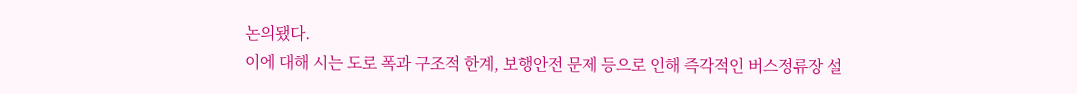논의됐다.
이에 대해 시는 도로 폭과 구조적 한계, 보행안전 문제 등으로 인해 즉각적인 버스정류장 설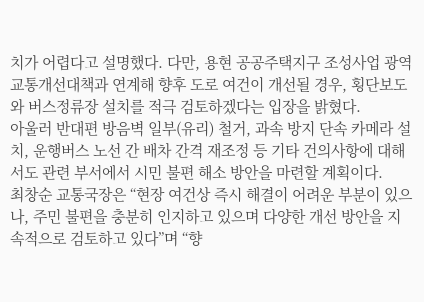치가 어렵다고 설명했다. 다만, 용현 공공주택지구 조성사업 광역교통개선대책과 연계해 향후 도로 여건이 개선될 경우, 횡단보도와 버스정류장 설치를 적극 검토하겠다는 입장을 밝혔다.
아울러 반대편 방음벽 일부(유리) 철거, 과속 방지 단속 카메라 설치, 운행버스 노선 간 배차 간격 재조정 등 기타 건의사항에 대해서도 관련 부서에서 시민 불편 해소 방안을 마련할 계획이다.
최창순 교통국장은 “현장 여건상 즉시 해결이 어려운 부분이 있으나, 주민 불편을 충분히 인지하고 있으며 다양한 개선 방안을 지속적으로 검토하고 있다”며 “향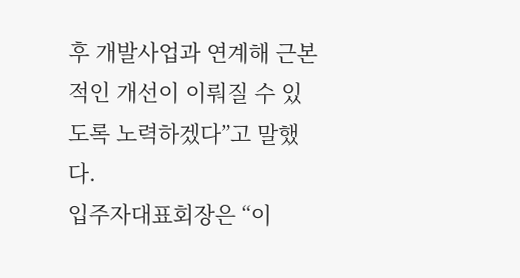후 개발사업과 연계해 근본적인 개선이 이뤄질 수 있도록 노력하겠다”고 말했다.
입주자대표회장은 “이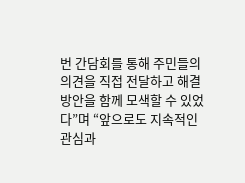번 간담회를 통해 주민들의 의견을 직접 전달하고 해결 방안을 함께 모색할 수 있었다”며 “앞으로도 지속적인 관심과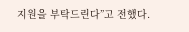지원을 부탁드린다”고 전했다.